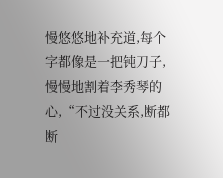慢悠悠地补充道,每个字都像是一把钝刀子,慢慢地割着李秀琴的心,“不过没关系,断都断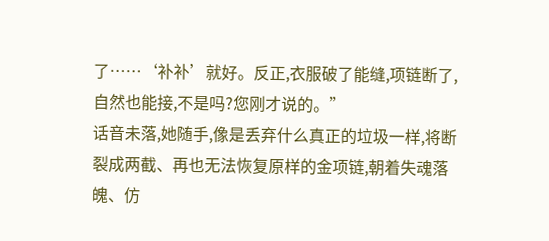了……‘补补’就好。反正,衣服破了能缝,项链断了,自然也能接,不是吗?您刚才说的。”
话音未落,她随手,像是丢弃什么真正的垃圾一样,将断裂成两截、再也无法恢复原样的金项链,朝着失魂落魄、仿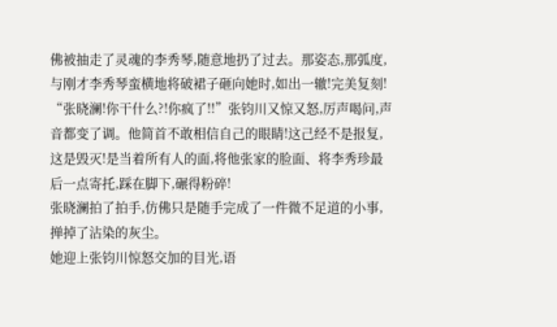佛被抽走了灵魂的李秀琴,随意地扔了过去。那姿态,那弧度,与刚才李秀琴蛮横地将破裙子砸向她时,如出一辙!完美复刻!
“张晓澜!你干什么?!你疯了!!”张钧川又惊又怒,厉声喝问,声音都变了调。他简首不敢相信自己的眼睛!这己经不是报复,这是毁灭!是当着所有人的面,将他张家的脸面、将李秀珍最后一点寄托,踩在脚下,碾得粉碎!
张晓澜拍了拍手,仿佛只是随手完成了一件微不足道的小事,掸掉了沾染的灰尘。
她迎上张钧川惊怒交加的目光,语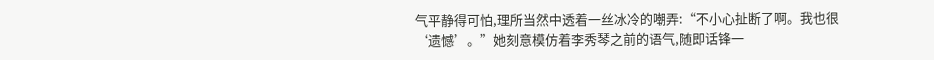气平静得可怕,理所当然中透着一丝冰冷的嘲弄:“不小心扯断了啊。我也很‘遗憾’。”她刻意模仿着李秀琴之前的语气,随即话锋一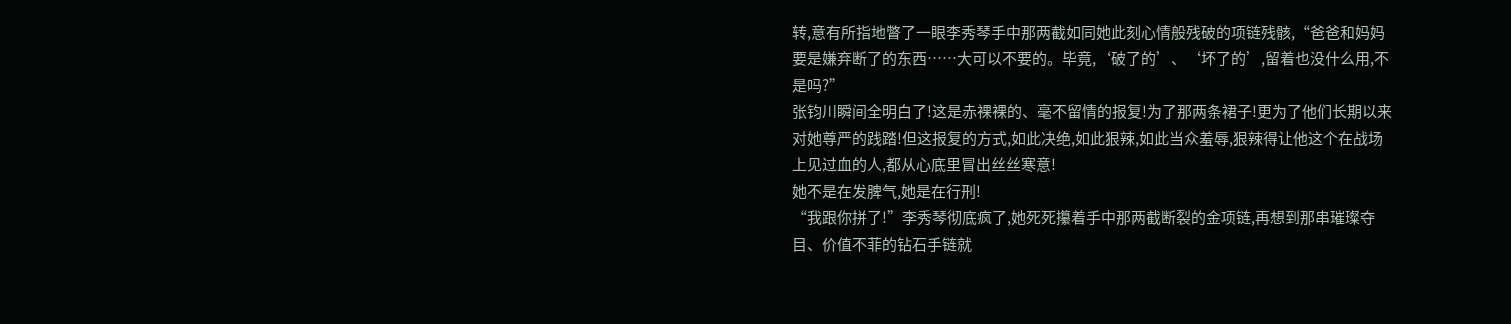转,意有所指地瞥了一眼李秀琴手中那两截如同她此刻心情般残破的项链残骸,“爸爸和妈妈要是嫌弃断了的东西……大可以不要的。毕竟,‘破了的’、‘坏了的’,留着也没什么用,不是吗?”
张钧川瞬间全明白了!这是赤裸裸的、毫不留情的报复!为了那两条裙子!更为了他们长期以来对她尊严的践踏!但这报复的方式,如此决绝,如此狠辣,如此当众羞辱,狠辣得让他这个在战场上见过血的人,都从心底里冒出丝丝寒意!
她不是在发脾气,她是在行刑!
“我跟你拼了!”李秀琴彻底疯了,她死死攥着手中那两截断裂的金项链,再想到那串璀璨夺目、价值不菲的钻石手链就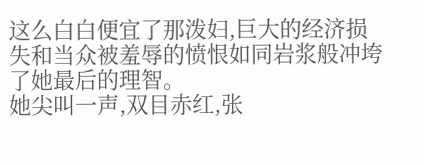这么白白便宜了那泼妇,巨大的经济损失和当众被羞辱的愤恨如同岩浆般冲垮了她最后的理智。
她尖叫一声,双目赤红,张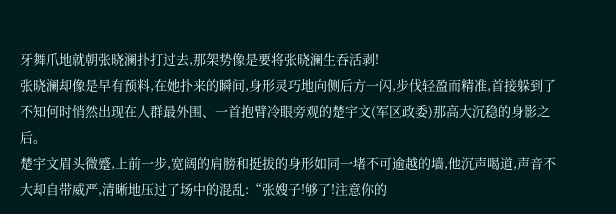牙舞爪地就朝张晓澜扑打过去,那架势像是要将张晓澜生吞活剥!
张晓澜却像是早有预料,在她扑来的瞬间,身形灵巧地向侧后方一闪,步伐轻盈而精准,首接躲到了不知何时悄然出现在人群最外围、一首抱臂冷眼旁观的楚宇文(军区政委)那高大沉稳的身影之后。
楚宇文眉头微蹙,上前一步,宽阔的肩膀和挺拔的身形如同一堵不可逾越的墙,他沉声喝道,声音不大却自带威严,清晰地压过了场中的混乱:“张嫂子!够了!注意你的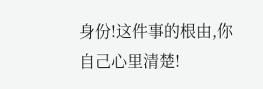身份!这件事的根由,你自己心里清楚!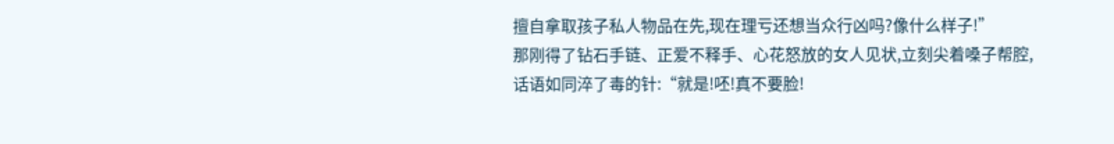擅自拿取孩子私人物品在先,现在理亏还想当众行凶吗?像什么样子!”
那刚得了钻石手链、正爱不释手、心花怒放的女人见状,立刻尖着嗓子帮腔,话语如同淬了毒的针:“就是!呸!真不要脸!